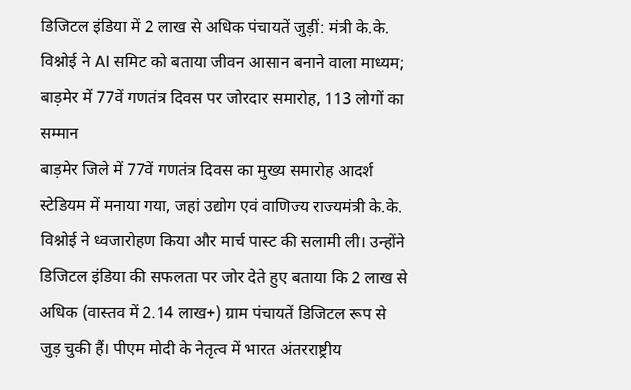डिजिटल इंडिया में 2 लाख से अधिक पंचायतें जुड़ीं: मंत्री के.के. विश्नोई ने AI समिट को बताया जीवन आसान बनाने वाला माध्यम; बाड़मेर में 77वें गणतंत्र दिवस पर जोरदार समारोह, 113 लोगों का सम्मान
बाड़मेर जिले में 77वें गणतंत्र दिवस का मुख्य समारोह आदर्श स्टेडियम में मनाया गया, जहां उद्योग एवं वाणिज्य राज्यमंत्री के.के. विश्नोई ने ध्वजारोहण किया और मार्च पास्ट की सलामी ली। उन्होंने डिजिटल इंडिया की सफलता पर जोर देते हुए बताया कि 2 लाख से अधिक (वास्तव में 2.14 लाख+) ग्राम पंचायतें डिजिटल रूप से जुड़ चुकी हैं। पीएम मोदी के नेतृत्व में भारत अंतरराष्ट्रीय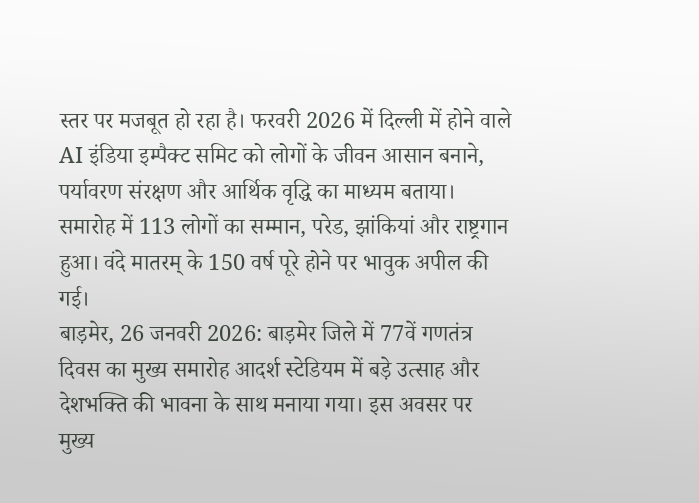स्तर पर मजबूत हो रहा है। फरवरी 2026 में दिल्ली में होने वाले AI इंडिया इम्पैक्ट समिट को लोगों के जीवन आसान बनाने, पर्यावरण संरक्षण और आर्थिक वृद्धि का माध्यम बताया। समारोह में 113 लोगों का सम्मान, परेड, झांकियां और राष्ट्रगान हुआ। वंदे मातरम् के 150 वर्ष पूरे होने पर भावुक अपील की गई।
बाड़मेर, 26 जनवरी 2026: बाड़मेर जिले में 77वें गणतंत्र दिवस का मुख्य समारोह आदर्श स्टेडियम में बड़े उत्साह और देशभक्ति की भावना के साथ मनाया गया। इस अवसर पर मुख्य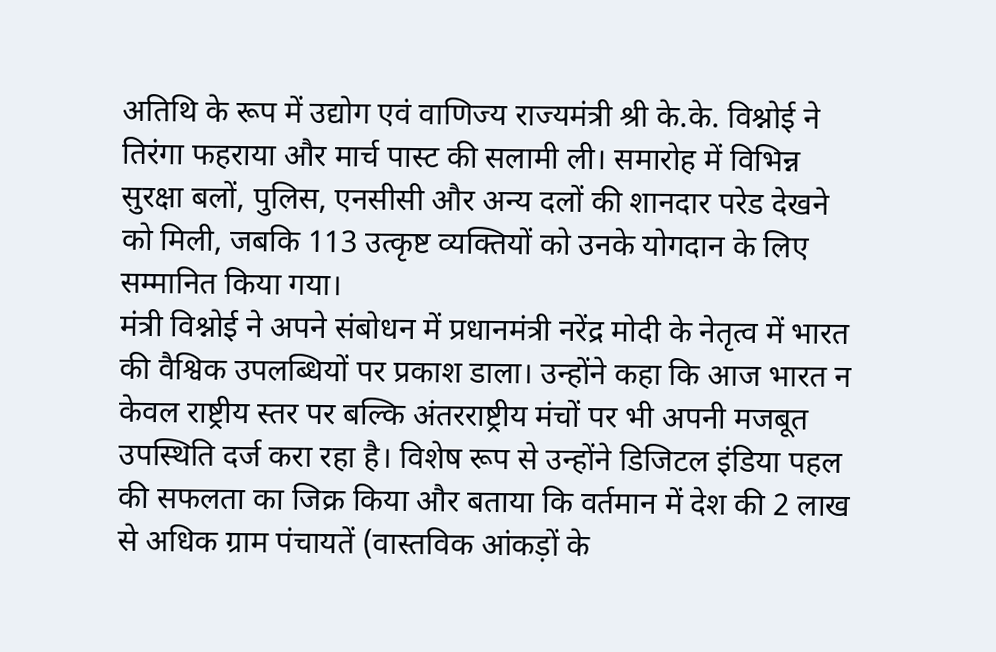अतिथि के रूप में उद्योग एवं वाणिज्य राज्यमंत्री श्री के.के. विश्नोई ने तिरंगा फहराया और मार्च पास्ट की सलामी ली। समारोह में विभिन्न सुरक्षा बलों, पुलिस, एनसीसी और अन्य दलों की शानदार परेड देखने को मिली, जबकि 113 उत्कृष्ट व्यक्तियों को उनके योगदान के लिए सम्मानित किया गया।
मंत्री विश्नोई ने अपने संबोधन में प्रधानमंत्री नरेंद्र मोदी के नेतृत्व में भारत की वैश्विक उपलब्धियों पर प्रकाश डाला। उन्होंने कहा कि आज भारत न केवल राष्ट्रीय स्तर पर बल्कि अंतरराष्ट्रीय मंचों पर भी अपनी मजबूत उपस्थिति दर्ज करा रहा है। विशेष रूप से उन्होंने डिजिटल इंडिया पहल की सफलता का जिक्र किया और बताया कि वर्तमान में देश की 2 लाख से अधिक ग्राम पंचायतें (वास्तविक आंकड़ों के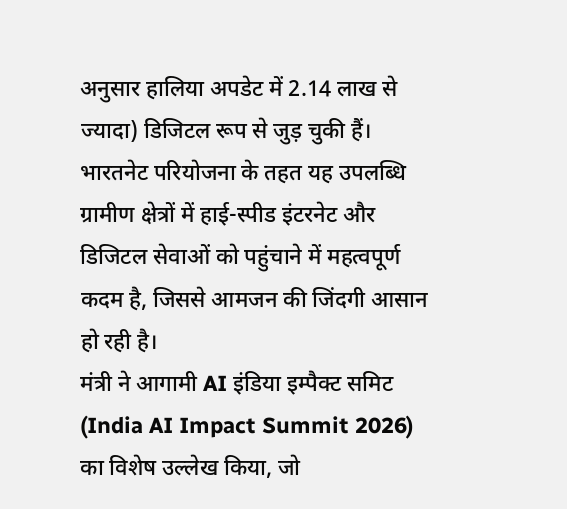अनुसार हालिया अपडेट में 2.14 लाख से ज्यादा) डिजिटल रूप से जुड़ चुकी हैं। भारतनेट परियोजना के तहत यह उपलब्धि ग्रामीण क्षेत्रों में हाई-स्पीड इंटरनेट और डिजिटल सेवाओं को पहुंचाने में महत्वपूर्ण कदम है, जिससे आमजन की जिंदगी आसान हो रही है।
मंत्री ने आगामी AI इंडिया इम्पैक्ट समिट (India AI Impact Summit 2026) का विशेष उल्लेख किया, जो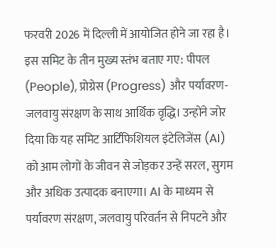फरवरी 2026 में दिल्ली में आयोजित होने जा रहा है। इस समिट के तीन मुख्य स्तंभ बताए गए: पीपल (People), प्रोग्रेस (Progress) और पर्यावरण-जलवायु संरक्षण के साथ आर्थिक वृद्धि। उन्होंने जोर दिया कि यह समिट आर्टिफिशियल इंटेलिजेंस (AI) को आम लोगों के जीवन से जोड़कर उन्हें सरल, सुगम और अधिक उत्पादक बनाएगा। AI के माध्यम से पर्यावरण संरक्षण, जलवायु परिवर्तन से निपटने और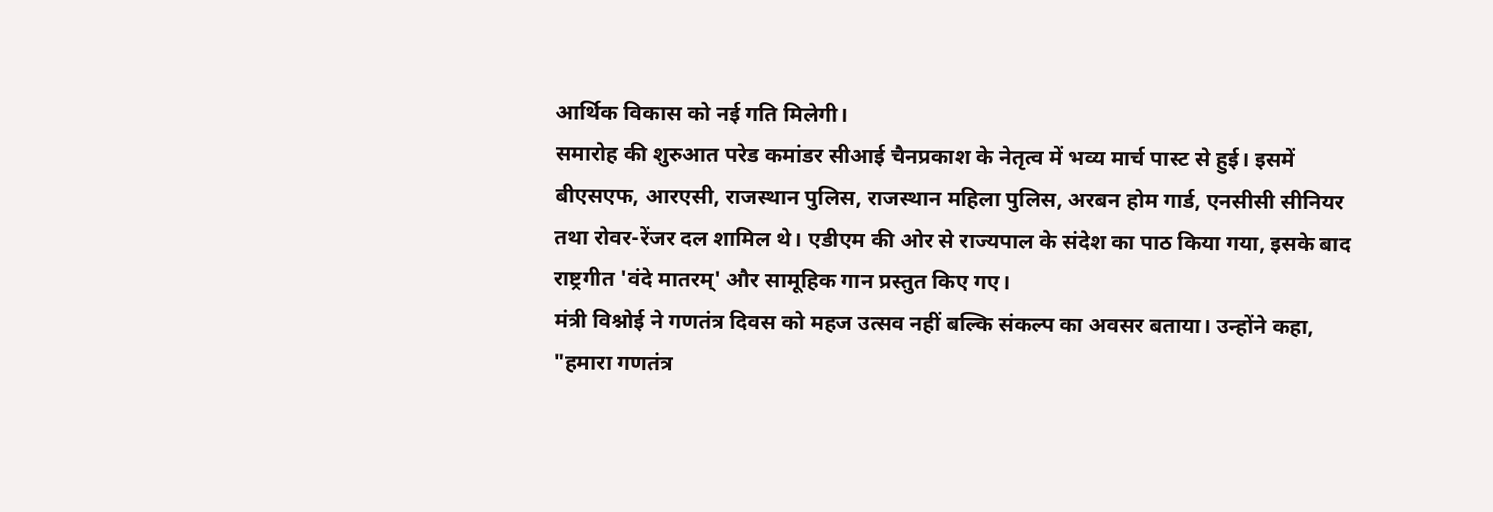आर्थिक विकास को नई गति मिलेगी।
समारोह की शुरुआत परेड कमांडर सीआई चैनप्रकाश के नेतृत्व में भव्य मार्च पास्ट से हुई। इसमें बीएसएफ, आरएसी, राजस्थान पुलिस, राजस्थान महिला पुलिस, अरबन होम गार्ड, एनसीसी सीनियर तथा रोवर-रेंजर दल शामिल थे। एडीएम की ओर से राज्यपाल के संदेश का पाठ किया गया, इसके बाद राष्ट्रगीत 'वंदे मातरम्' और सामूहिक गान प्रस्तुत किए गए।
मंत्री विश्नोई ने गणतंत्र दिवस को महज उत्सव नहीं बल्कि संकल्प का अवसर बताया। उन्होंने कहा, "हमारा गणतंत्र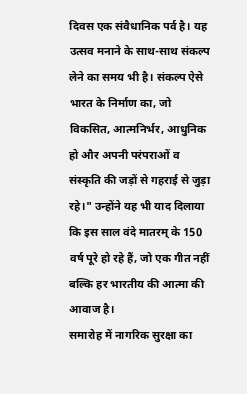दिवस एक संवैधानिक पर्व है। यह उत्सव मनाने के साथ-साथ संकल्प लेने का समय भी है। संकल्प ऐसे भारत के निर्माण का, जो विकसित, आत्मनिर्भर, आधुनिक हो और अपनी परंपराओं व संस्कृति की जड़ों से गहराई से जुड़ा रहे।" उन्होंने यह भी याद दिलाया कि इस साल वंदे मातरम् के 150 वर्ष पूरे हो रहे हैं, जो एक गीत नहीं बल्कि हर भारतीय की आत्मा की आवाज है।
समारोह में नागरिक सुरक्षा का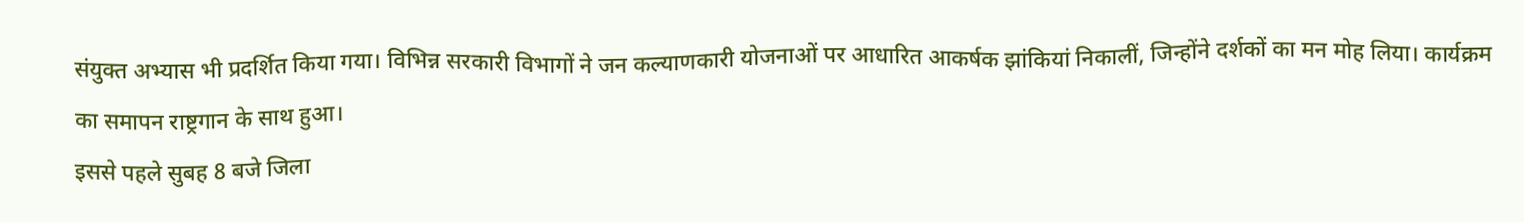संयुक्त अभ्यास भी प्रदर्शित किया गया। विभिन्न सरकारी विभागों ने जन कल्याणकारी योजनाओं पर आधारित आकर्षक झांकियां निकालीं, जिन्होंने दर्शकों का मन मोह लिया। कार्यक्रम का समापन राष्ट्रगान के साथ हुआ।
इससे पहले सुबह 8 बजे जिला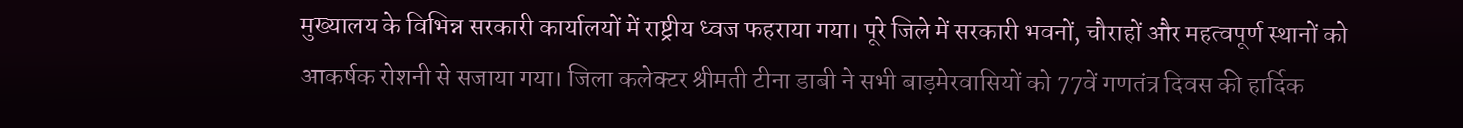मुख्यालय के विभिन्न सरकारी कार्यालयों में राष्ट्रीय ध्वज फहराया गया। पूरे जिले में सरकारी भवनों, चौराहों और महत्वपूर्ण स्थानों को आकर्षक रोशनी से सजाया गया। जिला कलेक्टर श्रीमती टीना डाबी ने सभी बाड़मेरवासियों को 77वें गणतंत्र दिवस की हार्दिक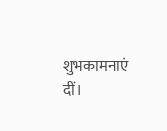शुभकामनाएं दीं।